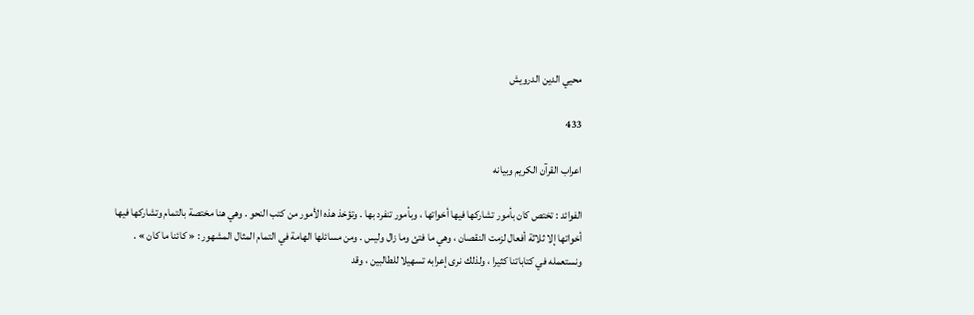محيي الدين الدرويش

433

اعراب القرآن الكريم وبيانه

الفوائد : تختص كان بأمور تشاركها فيها أخواتها ، وبأمور تنفرد بها . وتؤخذ هذه الأمور من كتب النحو . وهي هنا مختصة بالتمام وتشاركها فيها أخواتها إلا ثلاثة أفعال لزمت النقصان ، وهي ما فتئ وما زال وليس . ومن مسائلها الهامة في التمام المثال المشهور : « كائنا ما كان » . ونستعمله في كتاباتنا كثيرا ، ولذلك نرى إعرابه تسهيلا للطالبين ، وقد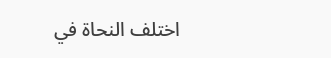اختلف النحاة في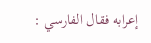إعرابه فقال الفارسي :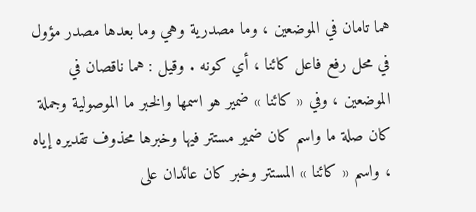هما تامان في الموضعين ، وما مصدرية وهي وما بعدها مصدر مؤول في محل رفع فاعل كائنا ، أي كونه . وقيل : هما ناقصان في الموضعين ، وفي « كائنا » ضمير هو اسمها والخبر ما الموصولية وجملة كان صلة ما واسم كان ضمير مستتر فيها وخبرها محذوف تقديره إياه ، واسم « كائنا » المستتر وخبر كان عائدان على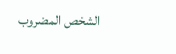الشخص المضروب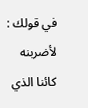في قولك : لأضربنه كائنا الذي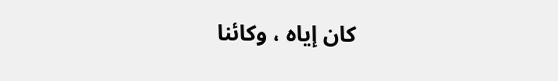كان إياه ، وكائنا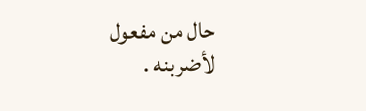حال من مفعول لأضربنه .